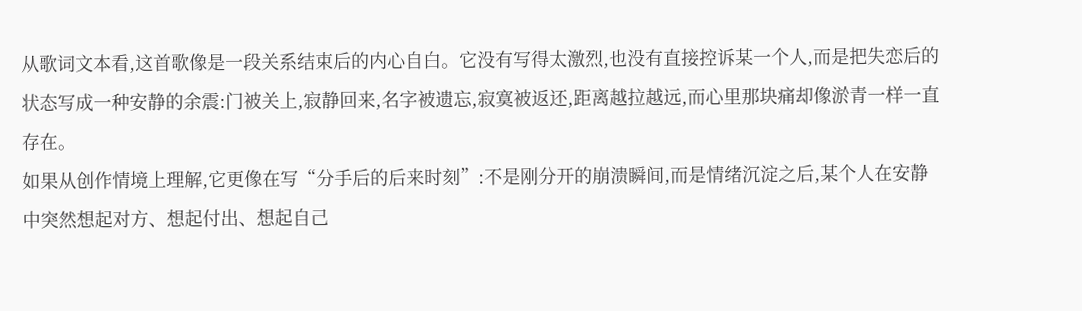从歌词文本看,这首歌像是一段关系结束后的内心自白。它没有写得太激烈,也没有直接控诉某一个人,而是把失恋后的状态写成一种安静的余震:门被关上,寂静回来,名字被遗忘,寂寞被返还,距离越拉越远,而心里那块痛却像淤青一样一直存在。
如果从创作情境上理解,它更像在写“分手后的后来时刻”:不是刚分开的崩溃瞬间,而是情绪沉淀之后,某个人在安静中突然想起对方、想起付出、想起自己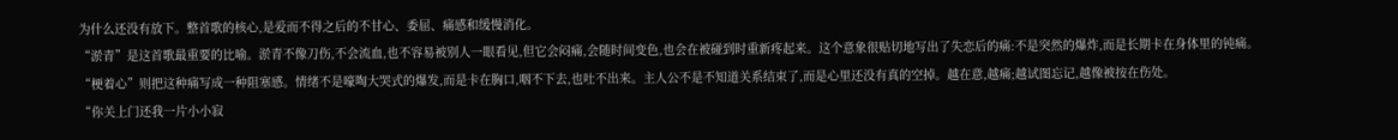为什么还没有放下。整首歌的核心,是爱而不得之后的不甘心、委屈、痛感和缓慢消化。
“淤青”是这首歌最重要的比喻。淤青不像刀伤,不会流血,也不容易被别人一眼看见,但它会闷痛,会随时间变色,也会在被碰到时重新疼起来。这个意象很贴切地写出了失恋后的痛:不是突然的爆炸,而是长期卡在身体里的钝痛。
“梗着心”则把这种痛写成一种阻塞感。情绪不是嚎啕大哭式的爆发,而是卡在胸口,咽不下去,也吐不出来。主人公不是不知道关系结束了,而是心里还没有真的空掉。越在意,越痛;越试图忘记,越像被按在伤处。
“你关上门还我一片小小寂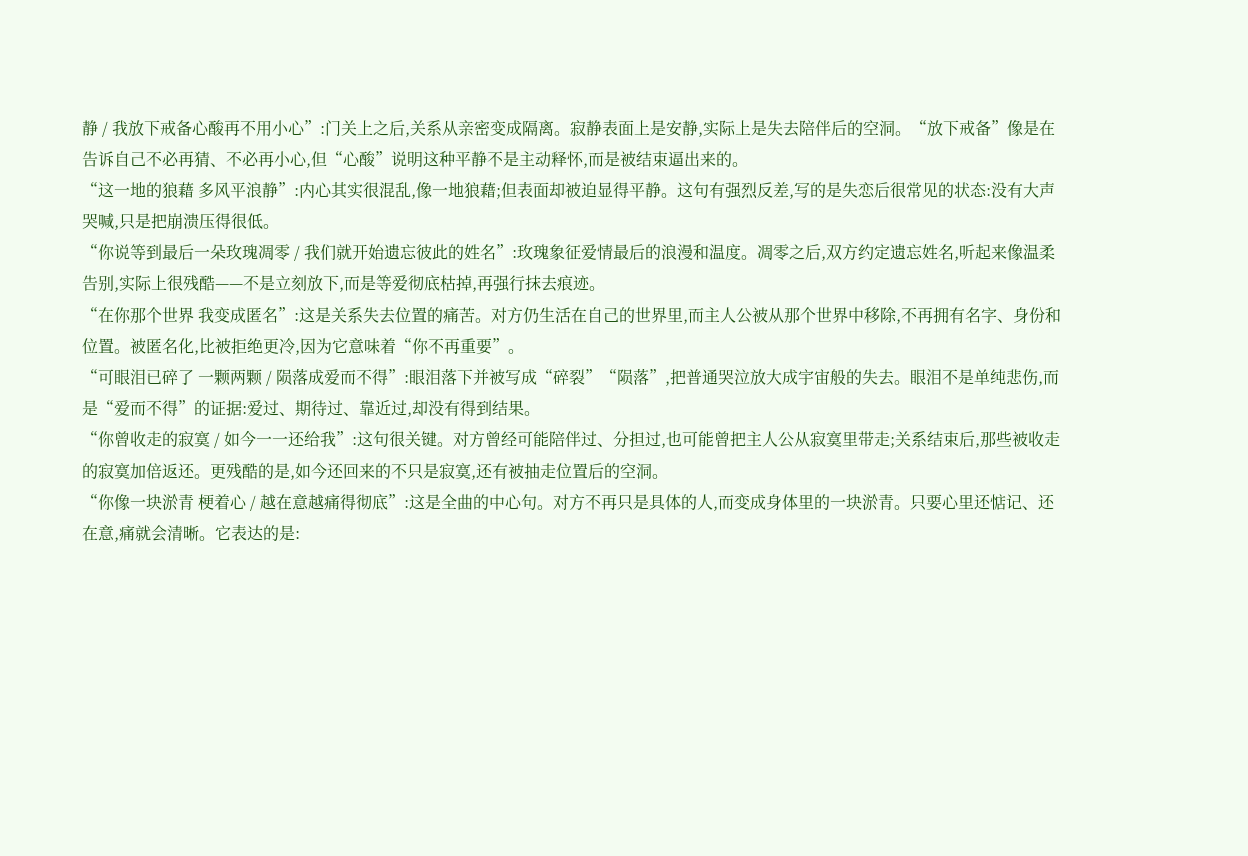静 / 我放下戒备心酸再不用小心”:门关上之后,关系从亲密变成隔离。寂静表面上是安静,实际上是失去陪伴后的空洞。“放下戒备”像是在告诉自己不必再猜、不必再小心,但“心酸”说明这种平静不是主动释怀,而是被结束逼出来的。
“这一地的狼藉 多风平浪静”:内心其实很混乱,像一地狼藉;但表面却被迫显得平静。这句有强烈反差,写的是失恋后很常见的状态:没有大声哭喊,只是把崩溃压得很低。
“你说等到最后一朵玫瑰凋零 / 我们就开始遗忘彼此的姓名”:玫瑰象征爱情最后的浪漫和温度。凋零之后,双方约定遗忘姓名,听起来像温柔告别,实际上很残酷——不是立刻放下,而是等爱彻底枯掉,再强行抹去痕迹。
“在你那个世界 我变成匿名”:这是关系失去位置的痛苦。对方仍生活在自己的世界里,而主人公被从那个世界中移除,不再拥有名字、身份和位置。被匿名化,比被拒绝更冷,因为它意味着“你不再重要”。
“可眼泪已碎了 一颗两颗 / 陨落成爱而不得”:眼泪落下并被写成“碎裂”“陨落”,把普通哭泣放大成宇宙般的失去。眼泪不是单纯悲伤,而是“爱而不得”的证据:爱过、期待过、靠近过,却没有得到结果。
“你曾收走的寂寞 / 如今一一还给我”:这句很关键。对方曾经可能陪伴过、分担过,也可能曾把主人公从寂寞里带走;关系结束后,那些被收走的寂寞加倍返还。更残酷的是,如今还回来的不只是寂寞,还有被抽走位置后的空洞。
“你像一块淤青 梗着心 / 越在意越痛得彻底”:这是全曲的中心句。对方不再只是具体的人,而变成身体里的一块淤青。只要心里还惦记、还在意,痛就会清晰。它表达的是: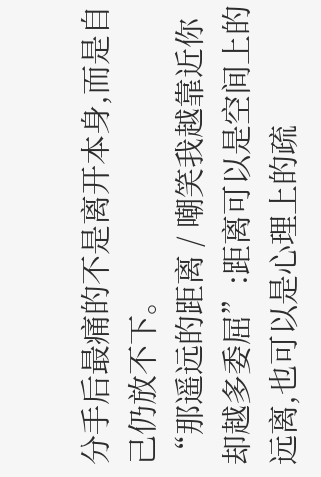分手后最痛的不是离开本身,而是自己仍放不下。
“那遥远的距离 / 嘲笑我越靠近你却越多委屈”:距离可以是空间上的远离,也可以是心理上的疏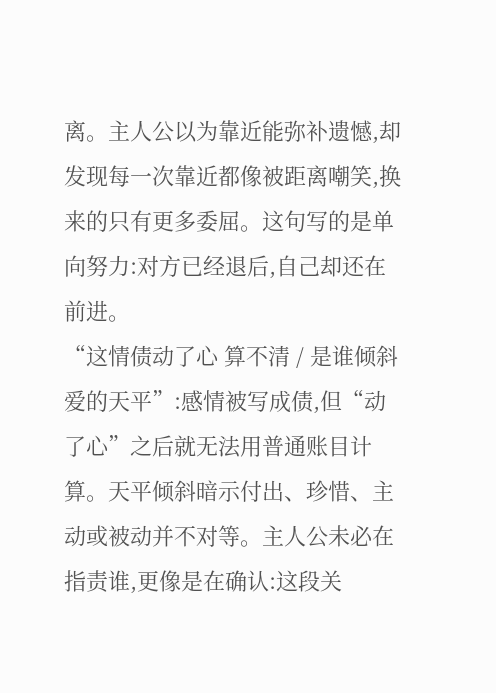离。主人公以为靠近能弥补遗憾,却发现每一次靠近都像被距离嘲笑,换来的只有更多委屈。这句写的是单向努力:对方已经退后,自己却还在前进。
“这情债动了心 算不清 / 是谁倾斜爱的天平”:感情被写成债,但“动了心”之后就无法用普通账目计算。天平倾斜暗示付出、珍惜、主动或被动并不对等。主人公未必在指责谁,更像是在确认:这段关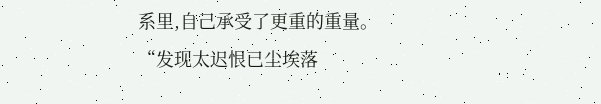系里,自己承受了更重的重量。
“发现太迟恨已尘埃落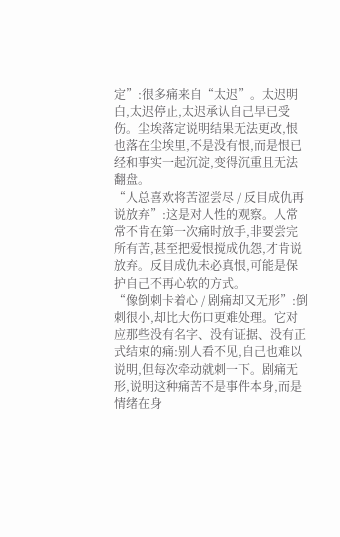定”:很多痛来自“太迟”。太迟明白,太迟停止,太迟承认自己早已受伤。尘埃落定说明结果无法更改,恨也落在尘埃里,不是没有恨,而是恨已经和事实一起沉淀,变得沉重且无法翻盘。
“人总喜欢将苦涩尝尽 / 反目成仇再说放弃”:这是对人性的观察。人常常不肯在第一次痛时放手,非要尝完所有苦,甚至把爱恨搅成仇怨,才肯说放弃。反目成仇未必真恨,可能是保护自己不再心软的方式。
“像倒刺卡着心 / 剧痛却又无形”:倒刺很小,却比大伤口更难处理。它对应那些没有名字、没有证据、没有正式结束的痛:别人看不见,自己也难以说明,但每次牵动就刺一下。剧痛无形,说明这种痛苦不是事件本身,而是情绪在身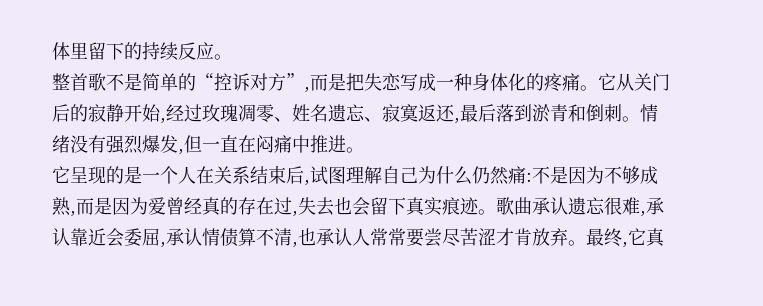体里留下的持续反应。
整首歌不是简单的“控诉对方”,而是把失恋写成一种身体化的疼痛。它从关门后的寂静开始,经过玫瑰凋零、姓名遗忘、寂寞返还,最后落到淤青和倒刺。情绪没有强烈爆发,但一直在闷痛中推进。
它呈现的是一个人在关系结束后,试图理解自己为什么仍然痛:不是因为不够成熟,而是因为爱曾经真的存在过,失去也会留下真实痕迹。歌曲承认遗忘很难,承认靠近会委屈,承认情债算不清,也承认人常常要尝尽苦涩才肯放弃。最终,它真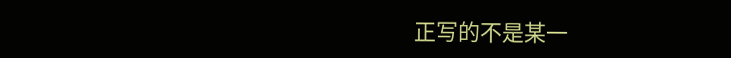正写的不是某一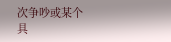次争吵或某个具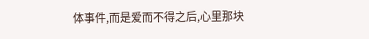体事件,而是爱而不得之后,心里那块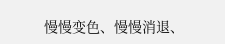慢慢变色、慢慢消退、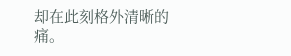却在此刻格外清晰的痛。